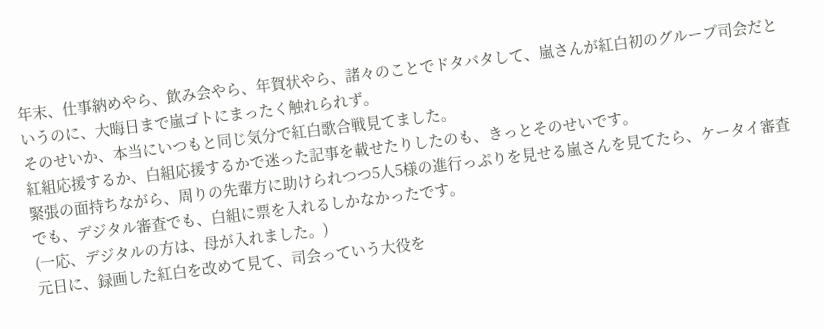年末、仕事納めやら、飲み会やら、年賀状やら、諸々のことでドタバタして、嵐さんが紅白初のグループ司会だというのに、大晦日まで嵐ゴトにまったく触れられず。
そのせいか、本当にいつもと同じ気分で紅白歌合戦見てました。
紅組応援するか、白組応援するかで迷った記事を載せたりしたのも、きっとそのせいです。
緊張の面持ちながら、周りの先輩方に助けられつつ5人5様の進行っぷりを見せる嵐さんを見てたら、ケータイ審査でも、デジタル審査でも、白組に票を入れるしかなかったです。
(一応、デジタルの方は、母が入れました。)
元日に、録画した紅白を改めて見て、司会っていう大役を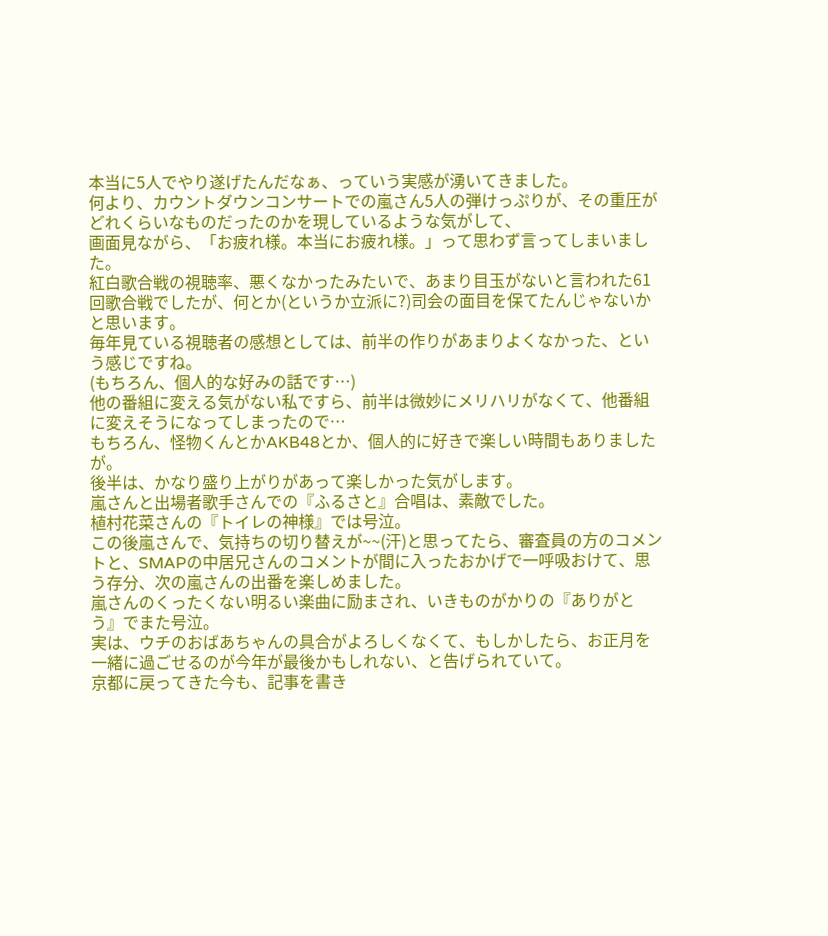本当に5人でやり遂げたんだなぁ、っていう実感が湧いてきました。
何より、カウントダウンコンサートでの嵐さん5人の弾けっぷりが、その重圧がどれくらいなものだったのかを現しているような気がして、
画面見ながら、「お疲れ様。本当にお疲れ様。」って思わず言ってしまいました。
紅白歌合戦の視聴率、悪くなかったみたいで、あまり目玉がないと言われた61回歌合戦でしたが、何とか(というか立派に?)司会の面目を保てたんじゃないかと思います。
毎年見ている視聴者の感想としては、前半の作りがあまりよくなかった、という感じですね。
(もちろん、個人的な好みの話です…)
他の番組に変える気がない私ですら、前半は微妙にメリハリがなくて、他番組に変えそうになってしまったので…
もちろん、怪物くんとかAKB48とか、個人的に好きで楽しい時間もありましたが。
後半は、かなり盛り上がりがあって楽しかった気がします。
嵐さんと出場者歌手さんでの『ふるさと』合唱は、素敵でした。
植村花菜さんの『トイレの神様』では号泣。
この後嵐さんで、気持ちの切り替えが~~(汗)と思ってたら、審査員の方のコメントと、SMAPの中居兄さんのコメントが間に入ったおかげで一呼吸おけて、思う存分、次の嵐さんの出番を楽しめました。
嵐さんのくったくない明るい楽曲に励まされ、いきものがかりの『ありがとう』でまた号泣。
実は、ウチのおばあちゃんの具合がよろしくなくて、もしかしたら、お正月を一緒に過ごせるのが今年が最後かもしれない、と告げられていて。
京都に戻ってきた今も、記事を書き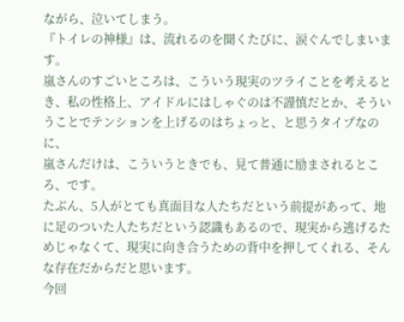ながら、泣いてしまう。
『トイレの神様』は、流れるのを聞くたびに、涙ぐんでしまいます。
嵐さんのすごいところは、こういう現実のツライことを考えるとき、私の性格上、アイドルにはしゃぐのは不謹慎だとか、そういうことでテンションを上げるのはちょっと、と思うタイプなのに、
嵐さんだけは、こういうときでも、見て普通に励まされるところ、です。
たぶん、5人がとても真面目な人たちだという前提があって、地に足のついた人たちだという認識もあるので、現実から逃げるためじゃなくて、現実に向き合うための背中を押してくれる、そんな存在だからだと思います。
今回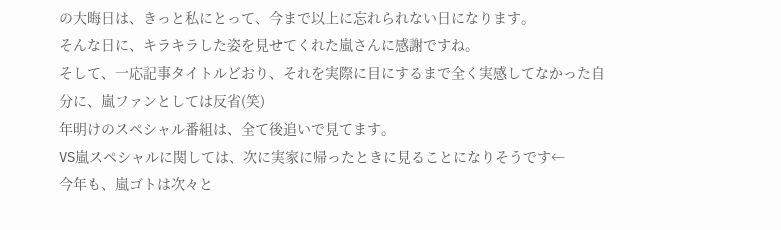の大晦日は、きっと私にとって、今まで以上に忘れられない日になります。
そんな日に、キラキラした姿を見せてくれた嵐さんに感謝ですね。
そして、一応記事タイトルどおり、それを実際に目にするまで全く実感してなかった自分に、嵐ファンとしては反省(笑)
年明けのスペシャル番組は、全て後追いで見てます。
VS嵐スペシャルに関しては、次に実家に帰ったときに見ることになりそうです←
今年も、嵐ゴトは次々と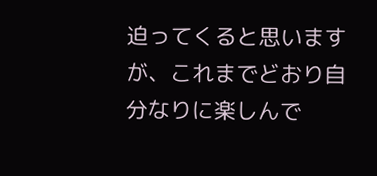迫ってくると思いますが、これまでどおり自分なりに楽しんで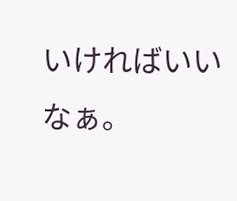いければいいなぁ。